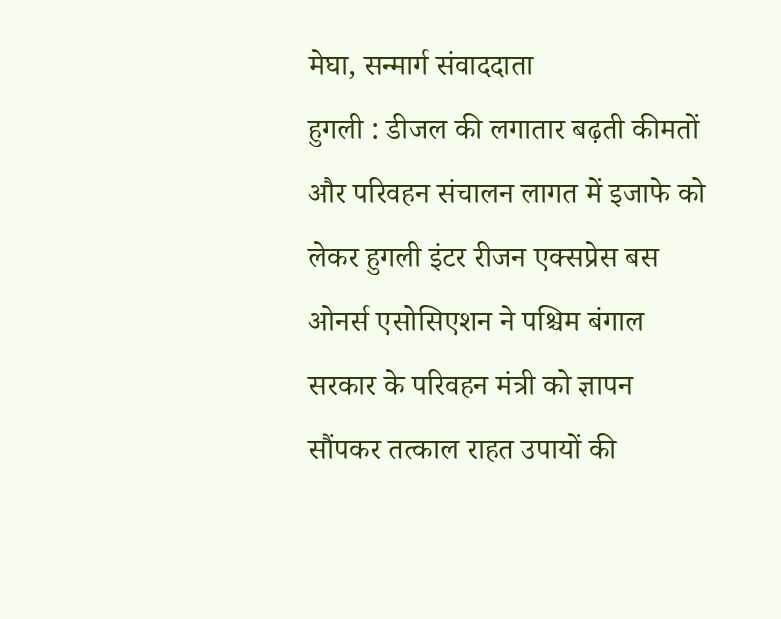मेघा, सन्मार्ग संवाददाता
हुगली : डीजल की लगातार बढ़ती कीमतों और परिवहन संचालन लागत में इजाफे को लेकर हुगली इंटर रीजन एक्सप्रेस बस ओनर्स एसोसिएशन ने पश्चिम बंगाल सरकार के परिवहन मंत्री को ज्ञापन सौंपकर तत्काल राहत उपायों की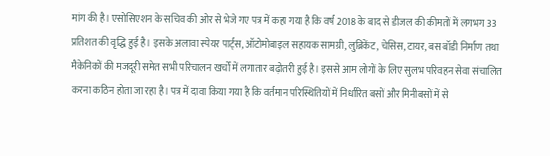मांग की है। एसोसिएशन के सचिव की ओर से भेजे गए पत्र में कहा गया है कि वर्ष 2018 के बाद से डीजल की कीमतों में लगभग 33 प्रतिशत की वृद्धि हुई है। इसके अलावा स्पेयर पार्ट्स, ऑटोमोबाइल सहायक सामग्री, लुब्रिकेंट, चेसिस, टायर, बस बॉडी निर्माण तथा मैकेनिकों की मजदूरी समेत सभी परिचालन खर्चों में लगातार बढ़ोतरी हुई है। इससे आम लोगों के लिए सुलभ परिवहन सेवा संचालित करना कठिन होता जा रहा है। पत्र में दावा किया गया है कि वर्तमान परिस्थितियों में निर्धारित बसों और मिनीबसों में से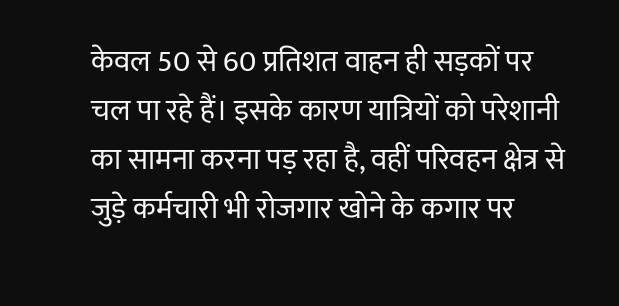केवल 50 से 60 प्रतिशत वाहन ही सड़कों पर चल पा रहे हैं। इसके कारण यात्रियों को परेशानी का सामना करना पड़ रहा है, वहीं परिवहन क्षेत्र से जुड़े कर्मचारी भी रोजगार खोने के कगार पर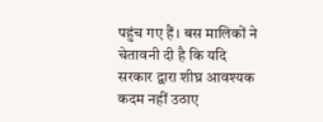पहुंच गए हैं। बस मालिकों ने चेतावनी दी है कि यदि सरकार द्वारा शीघ्र आवश्यक कदम नहीं उठाए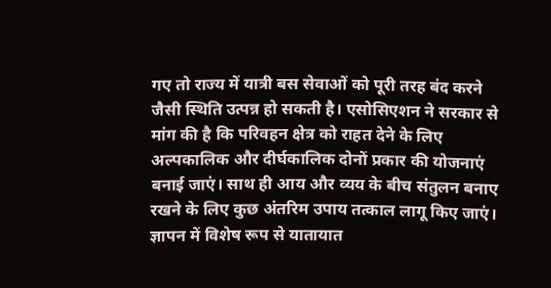गए तो राज्य में यात्री बस सेवाओं को पूरी तरह बंद करने जैसी स्थिति उत्पन्न हो सकती है। एसोसिएशन ने सरकार से मांग की है कि परिवहन क्षेत्र को राहत देने के लिए अल्पकालिक और दीर्घकालिक दोनों प्रकार की योजनाएं बनाई जाएं। साथ ही आय और व्यय के बीच संतुलन बनाए रखने के लिए कुछ अंतरिम उपाय तत्काल लागू किए जाएं। ज्ञापन में विशेष रूप से यातायात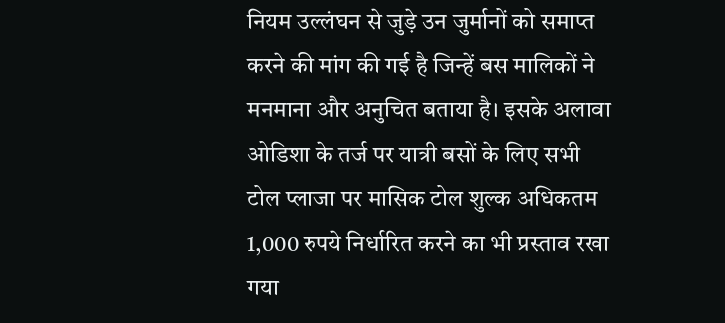नियम उल्लंघन से जुड़े उन जुर्मानों को समाप्त करने की मांग की गई है जिन्हें बस मालिकों ने मनमाना और अनुचित बताया है। इसके अलावा ओडिशा के तर्ज पर यात्री बसों के लिए सभी टोल प्लाजा पर मासिक टोल शुल्क अधिकतम 1,000 रुपये निर्धारित करने का भी प्रस्ताव रखा गया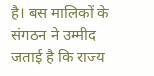है। बस मालिकों के संगठन ने उम्मीद जताई है कि राज्य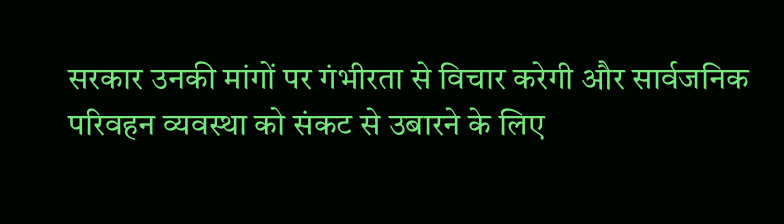सरकार उनकी मांगों पर गंभीरता से विचार करेगी और सार्वजनिक परिवहन व्यवस्था को संकट से उबारने के लिए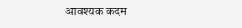आवश्यक कदम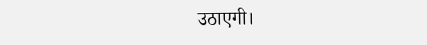उठाएगी।